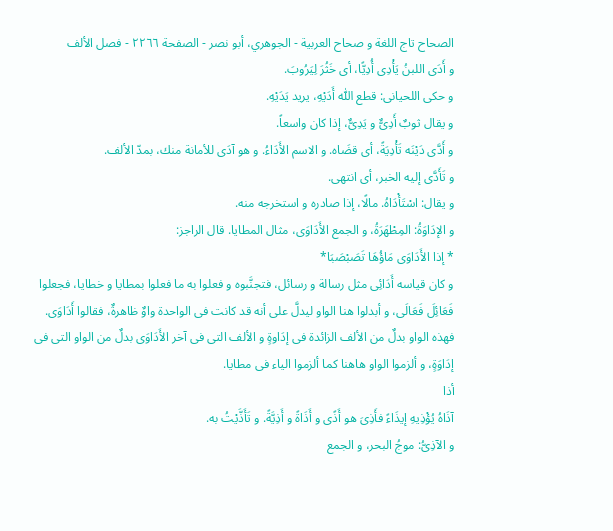الصحاح تاج اللغة و صحاح العربية - الجوهري، أبو نصر - الصفحة ٢٢٦٦ - فصل الألف
و أَدَى اللبنُ يَأْدِى أُدِيًّا، أى خَثُرَ لِيَرُوبَ.
و حكى اللحيانى: قطع اللّٰه أَدَيْهِ، يريد يَدَيْهِ.
و يقال ثوبٌ أَدِىٌّ و يَدِىٌّ، إذا كان واسعاً.
و أَدَّى دَيْنَه تَأْدِيَةً، أى قضَاه. و الاسم الأَدَاءُ. و هو آدَى للأمانة منك، بمدّ الألف.
و تَأَدَّى إليه الخبر، أى انتهى.
و يقال: اسْتَأْدَاهُ. مالًا، إذا صادره و استخرجه منه.
و الإدَاوَةُ: المِطْهَرَةُ، و الجمع الأَدَاوَى، مثال المطايا. قال الراجز:
* إذا الأَدَاوَى مَاؤُهَا تَصَبْصَبَا*
و كان قياسه أَدَائِى مثل رسالة و رسائل، فتجنَّبوه و فعلوا به ما فعلوا بمطايا و خطايا، فجعلوا فَعَائِلَ فَعَالَى، و أبدلوا هنا الواو ليدلَّ على أنه قد كانت فى الواحدة واوٌ ظاهرةٌ، فقالوا أَدَاوَى.
فهذه الواو بدلٌ من الألف الزائدة فى إدَاوةٍ و الألف التى فى آخر الأَدَاوَى بدلٌ من الواو التى فى إدَاوَةٍ، و ألزموا الواو هاهنا كما ألزموا الياء فى مطايا.
أذا
آذَاهُ يُؤْذِيهِ إيذَاءً فأَذِىَ هو أَذًى و أَذَاةً و أَذِيَّةً. و تَأَذَّيْتُ به.
و الآذِىُّ: موجُ البحر، و الجمع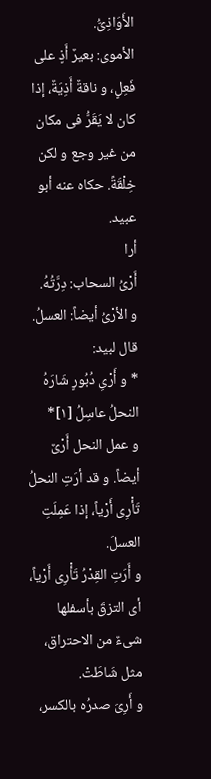الأَوَاذِىُّ.
الأموى: بعيرٌ أَذٍ على فَعِلٍ، و ناقةٌ أَذِيَةٌ، إذا كان لا يَقَرُّ فى مكان من غير وجع و لكن خِلْقَةً. حكاه عنه أبو عبيد.
أرا
أَرْىُ السحاب: دِرَّتُهُ.
و الأرْىُ أيضاً: العسلُ. قال لبيد:
* و أَرْىِ دُبُورٍ شَارَهُ النحلُ عاسِلُ [١]*
و عمل النحل أَرْىٌ أيضاً. و قد أرَتِ النحلُ تَأْرِى أَرْياً، إذا عَمِلَتِ العسلَ.
و أَرَتِ القِدْرُ تَأْرِى أَرْياً، أى التزقَ بأسفلها شىءٌ من الاحتراق، مثل شَاطَتْ.
و أَرِىَ صدرُه بالكسر،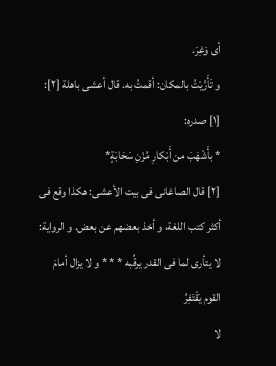أى وَغِرَ.
و تَأَرَّيْتُ بالمكان: أقمتُ به. قال أعشى باهلة [٢]:
[١] صدره:
* بأَشْهَبَ من أَبْكارِ مُزْنِ سَحَابَةٍ*
[٢] قال الصاغانى فى بيت الأعشى: هكذا وقع فى أكثر كتب اللغة، و أخذ بعضهم عن بعض. و الرواية:
لا يتأرى لما فى القدر يرقُبه * * * و لا يزال أمامَ القوم يَقْتَفِرُ
لا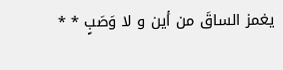يغمز الساقَ من أين و لا وَصَبٍ * *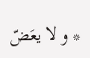* و لا يعَضّ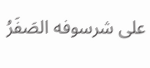على شرسوفه الصَفَرُ